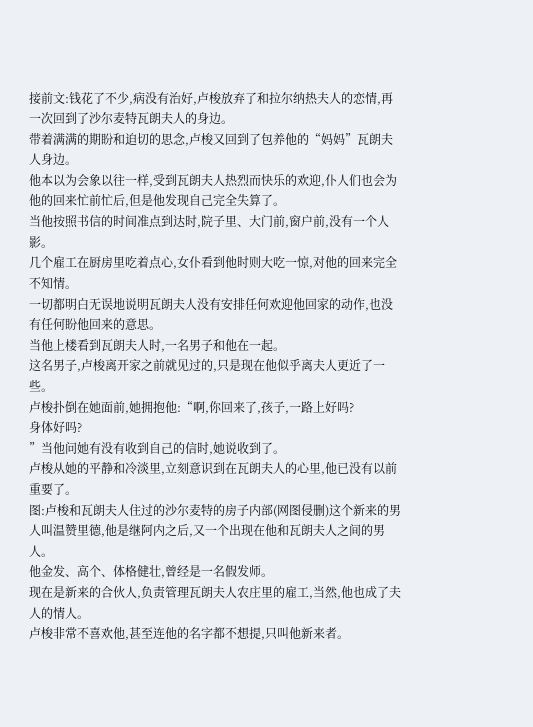接前文:钱花了不少,病没有治好,卢梭放弃了和拉尔纳热夫人的恋情,再一次回到了沙尔麦特瓦朗夫人的身边。
带着满满的期盼和迫切的思念,卢梭又回到了包养他的“妈妈”瓦朗夫人身边。
他本以为会象以往一样,受到瓦朗夫人热烈而快乐的欢迎,仆人们也会为他的回来忙前忙后,但是他发现自己完全失算了。
当他按照书信的时间准点到达时,院子里、大门前,窗户前,没有一个人影。
几个雇工在厨房里吃着点心,女仆看到他时则大吃一惊,对他的回来完全不知情。
一切都明白无误地说明瓦朗夫人没有安排任何欢迎他回家的动作,也没有任何盼他回来的意思。
当他上楼看到瓦朗夫人时,一名男子和他在一起。
这名男子,卢梭离开家之前就见过的,只是现在他似乎离夫人更近了一些。
卢梭扑倒在她面前,她拥抱他:“啊,你回来了,孩子,一路上好吗?
身体好吗?
”当他问她有没有收到自己的信时,她说收到了。
卢梭从她的平静和冷淡里,立刻意识到在瓦朗夫人的心里,他已没有以前重要了。
图:卢梭和瓦朗夫人住过的沙尔麦特的房子内部(网图侵删)这个新来的男人叫温赞里德,他是继阿内之后,又一个出现在他和瓦朗夫人之间的男人。
他金发、高个、体格健壮,曾经是一名假发师。
现在是新来的合伙人,负责管理瓦朗夫人农庄里的雇工,当然,他也成了夫人的情人。
卢梭非常不喜欢他,甚至连他的名字都不想提,只叫他新来者。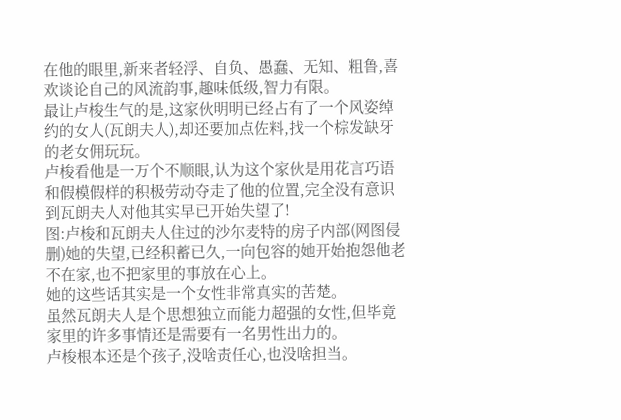在他的眼里,新来者轻浮、自负、愚蠢、无知、粗鲁,喜欢谈论自己的风流韵事,趣味低级,智力有限。
最让卢梭生气的是,这家伙明明已经占有了一个风姿绰约的女人(瓦朗夫人),却还要加点佐料,找一个棕发缺牙的老女佣玩玩。
卢梭看他是一万个不顺眼,认为这个家伙是用花言巧语和假模假样的积极劳动夺走了他的位置,完全没有意识到瓦朗夫人对他其实早已开始失望了!
图:卢梭和瓦朗夫人住过的沙尔麦特的房子内部(网图侵删)她的失望,已经积蓄已久,一向包容的她开始抱怨他老不在家,也不把家里的事放在心上。
她的这些话其实是一个女性非常真实的苦楚。
虽然瓦朗夫人是个思想独立而能力超强的女性,但毕竟家里的许多事情还是需要有一名男性出力的。
卢梭根本还是个孩子,没啥责任心,也没啥担当。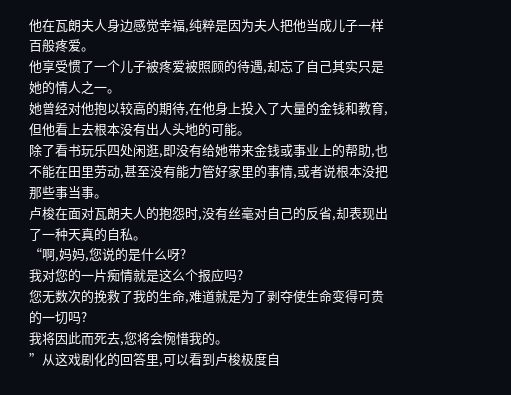他在瓦朗夫人身边感觉幸福,纯粹是因为夫人把他当成儿子一样百般疼爱。
他享受惯了一个儿子被疼爱被照顾的待遇,却忘了自己其实只是她的情人之一。
她曾经对他抱以较高的期待,在他身上投入了大量的金钱和教育,但他看上去根本没有出人头地的可能。
除了看书玩乐四处闲逛,即没有给她带来金钱或事业上的帮助,也不能在田里劳动,甚至没有能力管好家里的事情,或者说根本没把那些事当事。
卢梭在面对瓦朗夫人的抱怨时,没有丝毫对自己的反省,却表现出了一种天真的自私。
“啊,妈妈,您说的是什么呀?
我对您的一片痴情就是这么个报应吗?
您无数次的挽救了我的生命,难道就是为了剥夺使生命变得可贵的一切吗?
我将因此而死去,您将会惋惜我的。
”从这戏剧化的回答里,可以看到卢梭极度自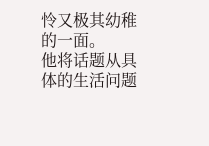怜又极其幼稚的一面。
他将话题从具体的生活问题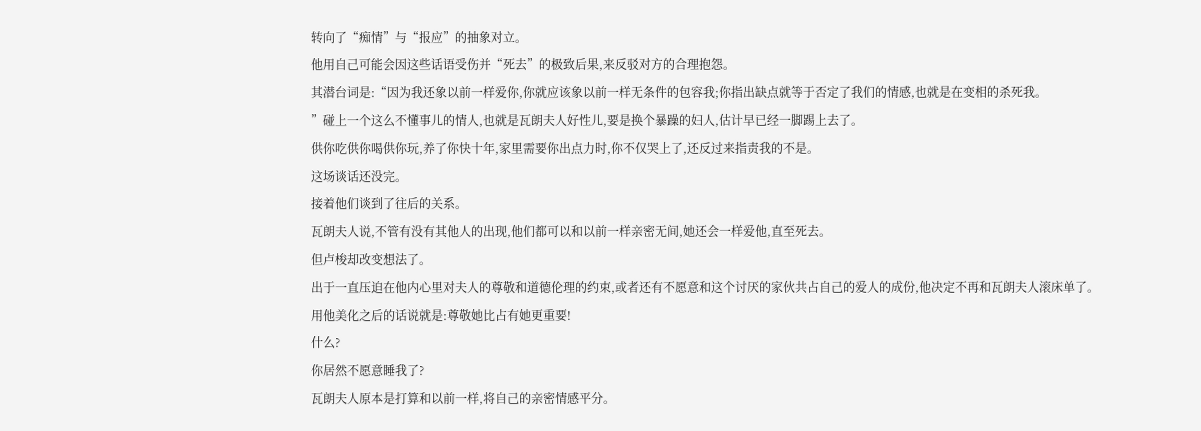转向了“痴情”与“报应”的抽象对立。
他用自己可能会因这些话语受伤并“死去”的极致后果,来反驳对方的合理抱怨。
其潜台词是:“因为我还象以前一样爱你,你就应该象以前一样无条件的包容我;你指出缺点就等于否定了我们的情感,也就是在变相的杀死我。
”碰上一个这么不懂事儿的情人,也就是瓦朗夫人好性儿,要是换个暴躁的妇人,估计早已经一脚踢上去了。
供你吃供你喝供你玩,养了你快十年,家里需要你出点力时,你不仅哭上了,还反过来指责我的不是。
这场谈话还没完。
接着他们谈到了往后的关系。
瓦朗夫人说,不管有没有其他人的出现,他们都可以和以前一样亲密无间,她还会一样爱他,直至死去。
但卢梭却改变想法了。
出于一直压迫在他内心里对夫人的尊敬和道德伦理的约束,或者还有不愿意和这个讨厌的家伙共占自己的爱人的成份,他决定不再和瓦朗夫人滚床单了。
用他美化之后的话说就是:尊敬她比占有她更重要!
什么?
你居然不愿意睡我了?
瓦朗夫人原本是打算和以前一样,将自己的亲密情感平分。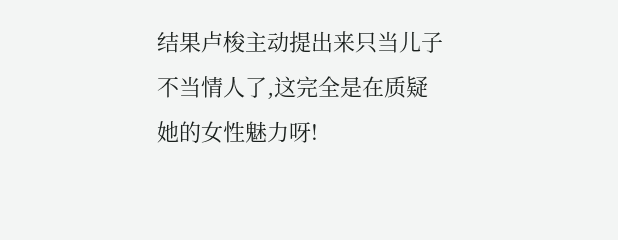结果卢梭主动提出来只当儿子不当情人了,这完全是在质疑她的女性魅力呀!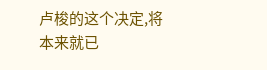卢梭的这个决定,将本来就已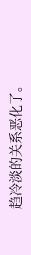趋冷淡的关系恶化了。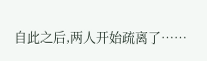自此之后,两人开始疏离了……